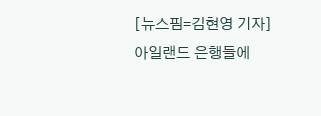[뉴스핌=김현영 기자] 아일랜드 은행들에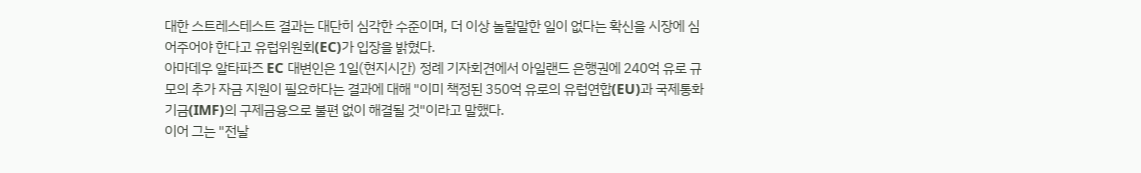대한 스트레스테스트 결과는 대단히 심각한 수준이며, 더 이상 놀랄말한 일이 없다는 확신을 시장에 심어주어야 한다고 유럽위원회(EC)가 입장을 밝혔다.
아마데우 알타파즈 EC 대변인은 1일(현지시간) 정례 기자회견에서 아일랜드 은행권에 240억 유로 규모의 추가 자금 지원이 필요하다는 결과에 대해 "이미 책정된 350억 유로의 유럽연합(EU)과 국제통화기금(IMF)의 구제금융으로 불편 없이 해결될 것"이라고 말했다.
이어 그는 "전날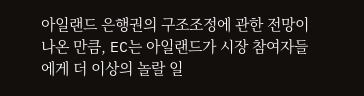아일랜드 은행권의 구조조정에 관한 전망이 나온 만큼, EC는 아일랜드가 시장 참여자들에게 더 이상의 놀랄 일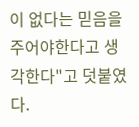이 없다는 믿음을 주어야한다고 생각한다"고 덧붙였다.